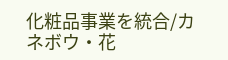化粧品事業を統合/カネボウ・花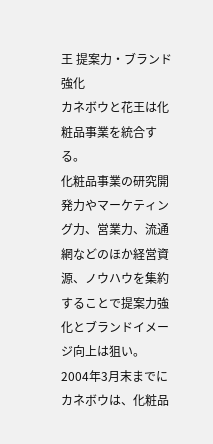王 提案力・ブランド強化
カネボウと花王は化粧品事業を統合する。
化粧品事業の研究開発力やマーケティング力、営業力、流通網などのほか経営資源、ノウハウを集約することで提案力強化とブランドイメージ向上は狙い。
2004年3月末までにカネボウは、化粧品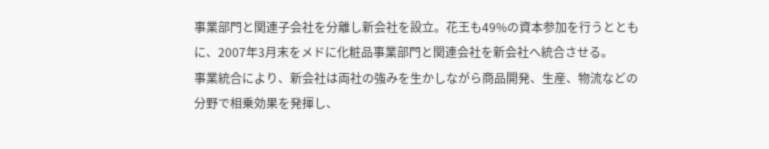事業部門と関連子会社を分離し新会社を設立。花王も49%の資本参加を行うとともに、2007年3月末をメドに化粧品事業部門と関連会社を新会社へ統合させる。
事業統合により、新会社は両社の強みを生かしながら商品開発、生産、物流などの分野で相乗効果を発揮し、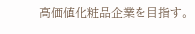高価値化粧品企業を目指す。